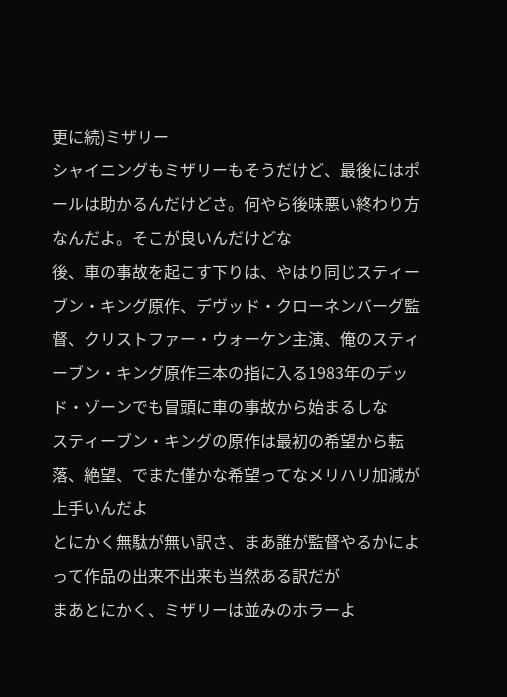更に続)ミザリー
シャイニングもミザリーもそうだけど、最後にはポールは助かるんだけどさ。何やら後味悪い終わり方なんだよ。そこが良いんだけどな
後、車の事故を起こす下りは、やはり同じスティーブン・キング原作、デヴッド・クローネンバーグ監督、クリストファー・ウォーケン主演、俺のスティーブン・キング原作三本の指に入る1983年のデッド・ゾーンでも冒頭に車の事故から始まるしな
スティーブン・キングの原作は最初の希望から転落、絶望、でまた僅かな希望ってなメリハリ加減が上手いんだよ
とにかく無駄が無い訳さ、まあ誰が監督やるかによって作品の出来不出来も当然ある訳だが
まあとにかく、ミザリーは並みのホラーよ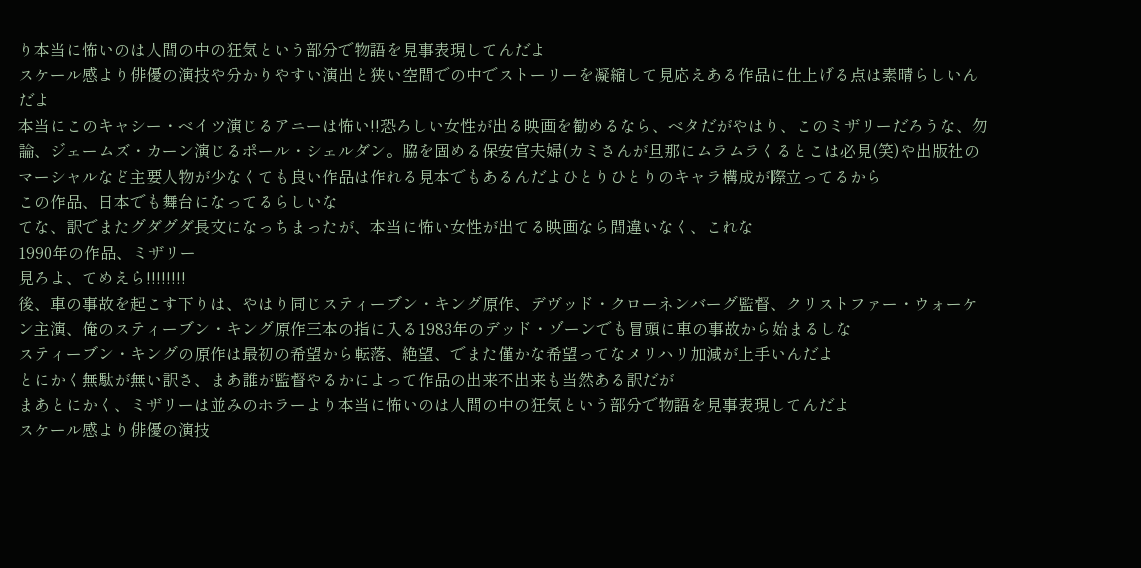り本当に怖いのは人間の中の狂気という部分で物語を見事表現してんだよ
スケール感より俳優の演技や分かりやすい演出と狭い空間での中でストーリーを凝縮して見応えある作品に仕上げる点は素晴らしいんだよ
本当にこのキャシー・ベイツ演じるアニーは怖い!!恐ろしい女性が出る映画を勧めるなら、ベタだがやはり、このミザリーだろうな、勿論、ジェームズ・カーン演じるポール・シェルダン。脇を固める保安官夫婦(カミさんが旦那にムラムラくるとこは必見(笑)や出版社のマーシャルなど主要人物が少なくても良い作品は作れる見本でもあるんだよひとりひとりのキャラ構成が際立ってるから
この作品、日本でも舞台になってるらしいな
てな、訳でまたグダグダ長文になっちまったが、本当に怖い女性が出てる映画なら間違いなく、これな
1990年の作品、ミザリー
見ろよ、てめえら!!!!!!!!
後、車の事故を起こす下りは、やはり同じスティーブン・キング原作、デヴッド・クローネンバーグ監督、クリストファー・ウォーケン主演、俺のスティーブン・キング原作三本の指に入る1983年のデッド・ゾーンでも冒頭に車の事故から始まるしな
スティーブン・キングの原作は最初の希望から転落、絶望、でまた僅かな希望ってなメリハリ加減が上手いんだよ
とにかく無駄が無い訳さ、まあ誰が監督やるかによって作品の出来不出来も当然ある訳だが
まあとにかく、ミザリーは並みのホラーより本当に怖いのは人間の中の狂気という部分で物語を見事表現してんだよ
スケール感より俳優の演技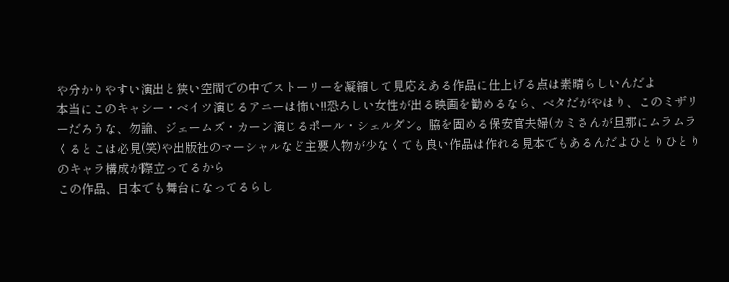や分かりやすい演出と狭い空間での中でストーリーを凝縮して見応えある作品に仕上げる点は素晴らしいんだよ
本当にこのキャシー・ベイツ演じるアニーは怖い!!恐ろしい女性が出る映画を勧めるなら、ベタだがやはり、このミザリーだろうな、勿論、ジェームズ・カーン演じるポール・シェルダン。脇を固める保安官夫婦(カミさんが旦那にムラムラくるとこは必見(笑)や出版社のマーシャルなど主要人物が少なくても良い作品は作れる見本でもあるんだよひとりひとりのキャラ構成が際立ってるから
この作品、日本でも舞台になってるらし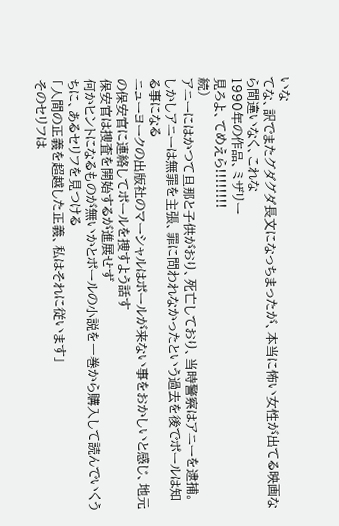いな
てな、訳でまたグダグダ長文になっちまったが、本当に怖い女性が出てる映画なら間違いなく、これな
1990年の作品、ミザリー
見ろよ、てめえら!!!!!!!!
続)
アニーにはかつて旦那と子供がおり、死亡しており、当時警察はアニーを逮捕。しかしアニーは無罪を主張、罪に問われなかったという過去を後でポールは知る事になる
ニューヨークの出版社のマーシャルはポールが来ない事をおかしいと感じ、地元の保安官に連絡してポールを捜すよう話す
保安官は捜査を開始するが進展せず
何かヒントになるものが無いかとポールの小説を一巻から購入して読んでいくうちに、あるセリフを見つける
「人間の正義を超越した正義、私はそれに従います」
そのセリフは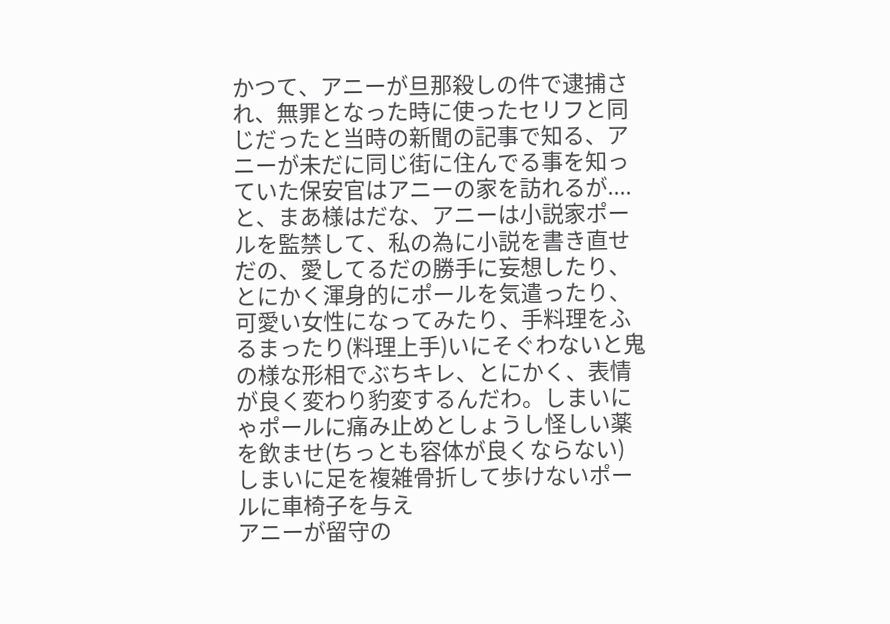かつて、アニーが旦那殺しの件で逮捕され、無罪となった時に使ったセリフと同じだったと当時の新聞の記事で知る、アニーが未だに同じ街に住んでる事を知っていた保安官はアニーの家を訪れるが....
と、まあ様はだな、アニーは小説家ポールを監禁して、私の為に小説を書き直せだの、愛してるだの勝手に妄想したり、とにかく渾身的にポールを気遣ったり、可愛い女性になってみたり、手料理をふるまったり(料理上手)いにそぐわないと鬼の様な形相でぶちキレ、とにかく、表情が良く変わり豹変するんだわ。しまいにゃポールに痛み止めとしょうし怪しい薬を飲ませ(ちっとも容体が良くならない)
しまいに足を複雑骨折して歩けないポールに車椅子を与え
アニーが留守の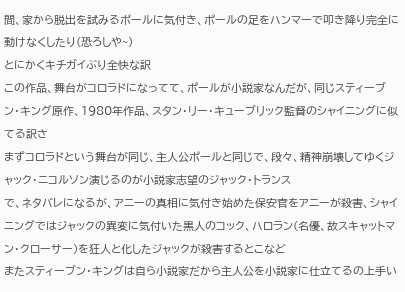間、家から脱出を試みるポールに気付き、ポールの足をハンマーで叩き降り完全に動けなくしたり(恐ろしや~)
とにかくキチガイぶり全快な訳
この作品、舞台がコロラドになってて、ポールが小説家なんだが、同じスティーブン・キング原作、1980年作品、スタン・リー・キューブリック監督のシャイニングに似てる訳さ
まずコロラドという舞台が同じ、主人公ポールと同じで、段々、精神崩壊してゆくジャック・ニコルソン演じるのが小説家志望のジャック・トランス
で、ネタバレになるが、アニーの真相に気付き始めた保安官をアニーが殺害、シャイニングではジャックの異変に気付いた黒人のコック、ハロラン(名優、故スキャットマン・クローサー)を狂人と化したジャックが殺害するとこなど
またスティーブン・キングは自ら小説家だから主人公を小説家に仕立てるの上手い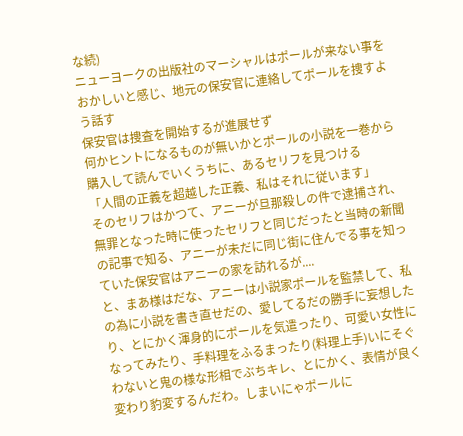な続)
ニューヨークの出版社のマーシャルはポールが来ない事をおかしいと感じ、地元の保安官に連絡してポールを捜すよう話す
保安官は捜査を開始するが進展せず
何かヒントになるものが無いかとポールの小説を一巻から購入して読んでいくうちに、あるセリフを見つける
「人間の正義を超越した正義、私はそれに従います」
そのセリフはかつて、アニーが旦那殺しの件で逮捕され、無罪となった時に使ったセリフと同じだったと当時の新聞の記事で知る、アニーが未だに同じ街に住んでる事を知っていた保安官はアニーの家を訪れるが....
と、まあ様はだな、アニーは小説家ポールを監禁して、私の為に小説を書き直せだの、愛してるだの勝手に妄想したり、とにかく渾身的にポールを気遣ったり、可愛い女性になってみたり、手料理をふるまったり(料理上手)いにそぐわないと鬼の様な形相でぶちキレ、とにかく、表情が良く変わり豹変するんだわ。しまいにゃポールに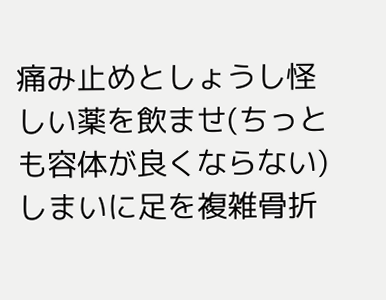痛み止めとしょうし怪しい薬を飲ませ(ちっとも容体が良くならない)
しまいに足を複雑骨折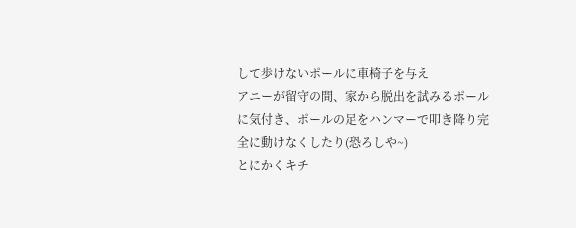して歩けないポールに車椅子を与え
アニーが留守の間、家から脱出を試みるポールに気付き、ポールの足をハンマーで叩き降り完全に動けなくしたり(恐ろしや~)
とにかくキチ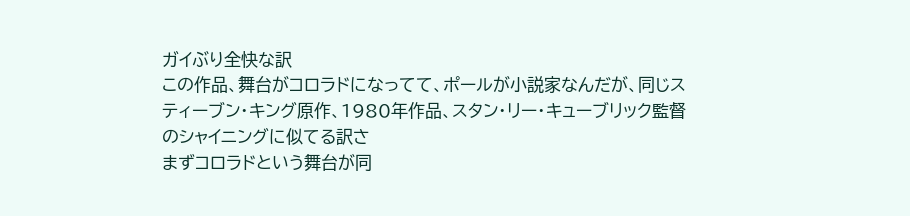ガイぶり全快な訳
この作品、舞台がコロラドになってて、ポールが小説家なんだが、同じスティーブン・キング原作、1980年作品、スタン・リー・キューブリック監督のシャイニングに似てる訳さ
まずコロラドという舞台が同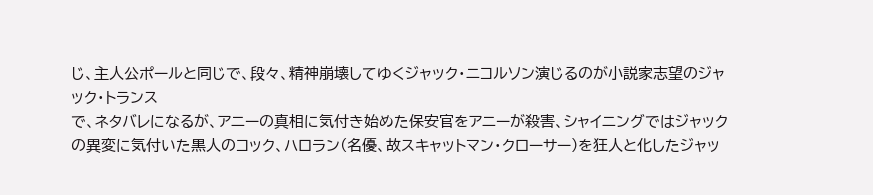じ、主人公ポールと同じで、段々、精神崩壊してゆくジャック・ニコルソン演じるのが小説家志望のジャック・トランス
で、ネタバレになるが、アニーの真相に気付き始めた保安官をアニーが殺害、シャイニングではジャックの異変に気付いた黒人のコック、ハロラン(名優、故スキャットマン・クローサー)を狂人と化したジャッ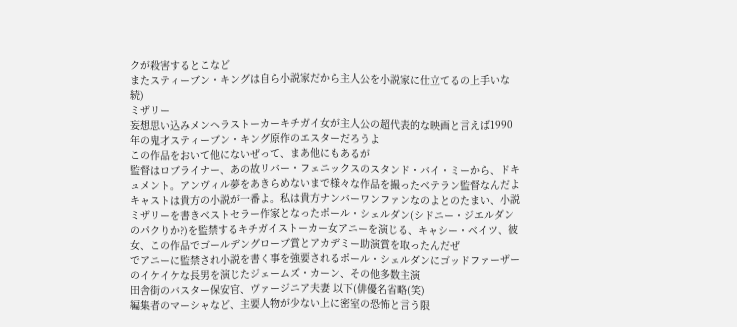クが殺害するとこなど
またスティーブン・キングは自ら小説家だから主人公を小説家に仕立てるの上手いな続)
ミザリー
妄想思い込みメンヘラストーカーキチガイ女が主人公の超代表的な映画と言えば1990年の鬼才スティーブン・キング原作のエスターだろうよ
この作品をおいて他にないぜって、まあ他にもあるが
監督はロブライナー、あの故リバー・フェニックスのスタンド・バイ・ミーから、ドキュメント。アンヴィル夢をあきらめないまで様々な作品を撮ったベテラン監督なんだよ
キャストは貴方の小説が一番よ。私は貴方ナンバーワンファンなのよとのたまい、小説ミザリーを書きベストセラー作家となったポール・シェルダン(シドニー・ジエルダンのパクりか?)を監禁するキチガイストーカー女アニーを演じる、キャシー・ベイツ、彼女、この作品でゴールデングローブ賞とアカデミー助演賞を取ったんだぜ
でアニーに監禁され小説を書く事を強要されるポール・シェルダンにゴッドファーザーのイケイケな長男を演じたジェームズ・カーン、その他多数主演
田舎街のバスター保安官、ヴァージニア夫妻 以下(俳優名省略(笑)
編集者のマーシャなど、主要人物が少ない上に密室の恐怖と言う限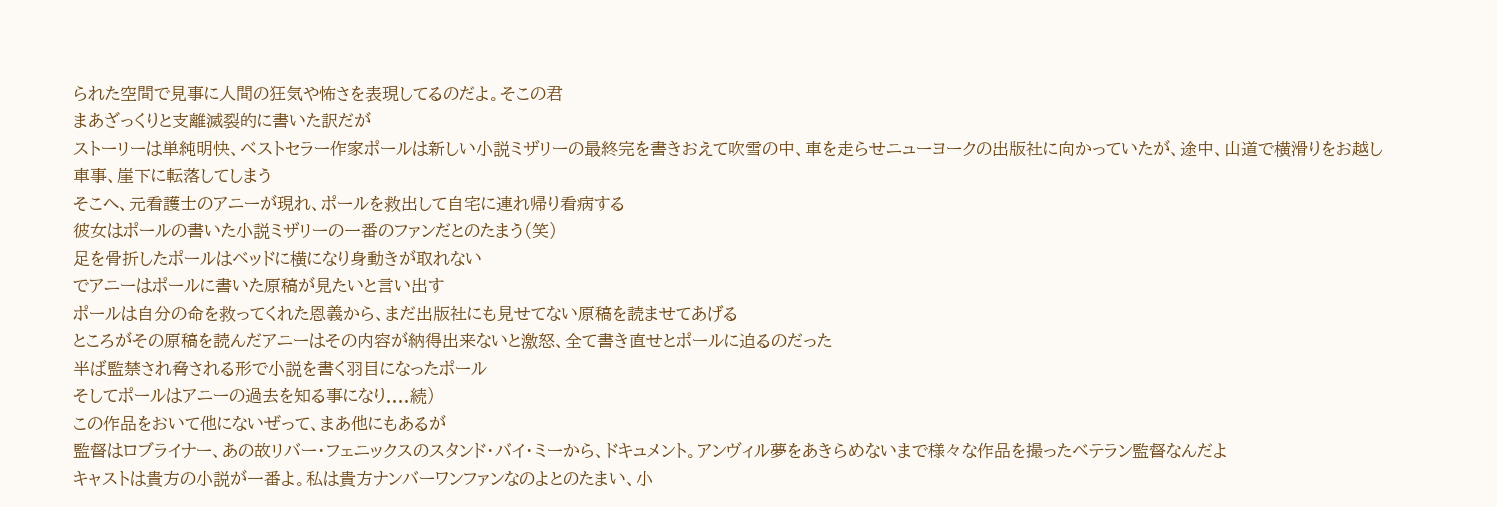られた空間で見事に人間の狂気や怖さを表現してるのだよ。そこの君
まあざっくりと支離滅裂的に書いた訳だが
ストーリーは単純明快、ベストセラー作家ポールは新しい小説ミザリーの最終完を書きおえて吹雪の中、車を走らせニューヨークの出版社に向かっていたが、途中、山道で横滑りをお越し車事、崖下に転落してしまう
そこへ、元看護士のアニーが現れ、ポールを救出して自宅に連れ帰り看病する
彼女はポールの書いた小説ミザリーの一番のファンだとのたまう(笑)
足を骨折したポールはベッドに横になり身動きが取れない
でアニーはポールに書いた原稿が見たいと言い出す
ポールは自分の命を救ってくれた恩義から、まだ出版社にも見せてない原稿を読ませてあげる
ところがその原稿を読んだアニーはその内容が納得出来ないと激怒、全て書き直せとポールに迫るのだった
半ば監禁され脅される形で小説を書く羽目になったポール
そしてポールはアニーの過去を知る事になり....続)
この作品をおいて他にないぜって、まあ他にもあるが
監督はロブライナー、あの故リバー・フェニックスのスタンド・バイ・ミーから、ドキュメント。アンヴィル夢をあきらめないまで様々な作品を撮ったベテラン監督なんだよ
キャストは貴方の小説が一番よ。私は貴方ナンバーワンファンなのよとのたまい、小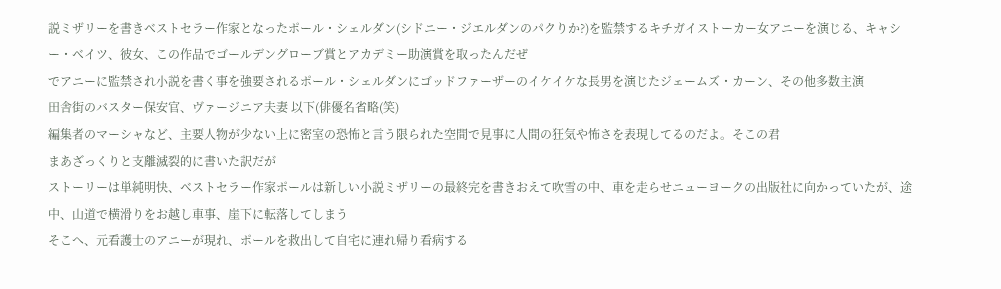説ミザリーを書きベストセラー作家となったポール・シェルダン(シドニー・ジエルダンのパクりか?)を監禁するキチガイストーカー女アニーを演じる、キャシー・ベイツ、彼女、この作品でゴールデングローブ賞とアカデミー助演賞を取ったんだぜ
でアニーに監禁され小説を書く事を強要されるポール・シェルダンにゴッドファーザーのイケイケな長男を演じたジェームズ・カーン、その他多数主演
田舎街のバスター保安官、ヴァージニア夫妻 以下(俳優名省略(笑)
編集者のマーシャなど、主要人物が少ない上に密室の恐怖と言う限られた空間で見事に人間の狂気や怖さを表現してるのだよ。そこの君
まあざっくりと支離滅裂的に書いた訳だが
ストーリーは単純明快、ベストセラー作家ポールは新しい小説ミザリーの最終完を書きおえて吹雪の中、車を走らせニューヨークの出版社に向かっていたが、途中、山道で横滑りをお越し車事、崖下に転落してしまう
そこへ、元看護士のアニーが現れ、ポールを救出して自宅に連れ帰り看病する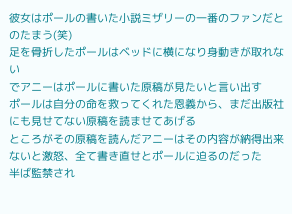彼女はポールの書いた小説ミザリーの一番のファンだとのたまう(笑)
足を骨折したポールはベッドに横になり身動きが取れない
でアニーはポールに書いた原稿が見たいと言い出す
ポールは自分の命を救ってくれた恩義から、まだ出版社にも見せてない原稿を読ませてあげる
ところがその原稿を読んだアニーはその内容が納得出来ないと激怒、全て書き直せとポールに迫るのだった
半ば監禁され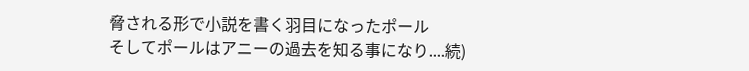脅される形で小説を書く羽目になったポール
そしてポールはアニーの過去を知る事になり....続)